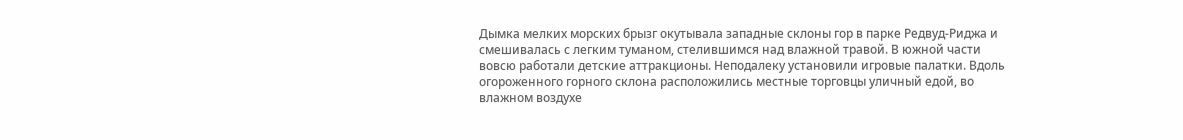Дымка мелких морских брызг окутывала западные склоны гор в парке Редвуд-Риджа и смешивалась с легким туманом, стелившимся над влажной травой. В южной части вовсю работали детские аттракционы. Неподалеку установили игровые палатки. Вдоль огороженного горного склона расположились местные торговцы уличный едой, во влажном воздухе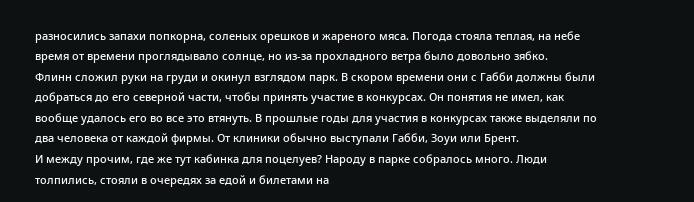разносились запахи попкорна, соленых орешков и жареного мяса. Погода стояла теплая, на небе время от времени проглядывало солнце, но из-за прохладного ветра было довольно зябко.
Флинн сложил руки на груди и окинул взглядом парк. В скором времени они с Габби должны были добраться до его северной части, чтобы принять участие в конкурсах. Он понятия не имел, как вообще удалось его во все это втянуть. В прошлые годы для участия в конкурсах также выделяли по два человека от каждой фирмы. От клиники обычно выступали Габби, Зоуи или Брент.
И между прочим, где же тут кабинка для поцелуев? Народу в парке собралось много. Люди толпились, стояли в очередях за едой и билетами на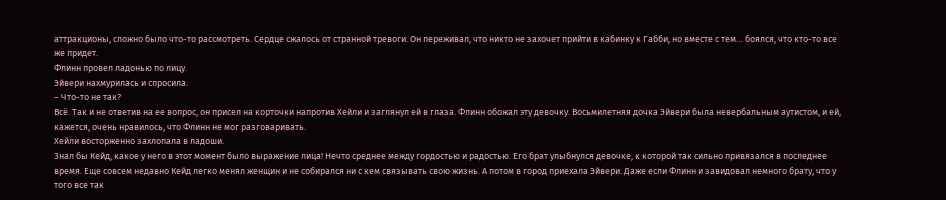аттракционы, сложно было что-то рассмотреть. Сердце сжалось от странной тревоги. Он переживал, что никто не захочет прийти в кабинку к Габби, но вместе с тем… боялся, что кто-то все же придет.
Флинн провел ладонью по лицу.
Эйвери нахмурилась и спросила:
– Что-то не так?
Всё. Так и не ответив на ее вопрос, он присел на корточки напротив Хейли и заглянул ей в глаза. Флинн обожал эту девочку. Восьмилетняя дочка Эйвери была невербальным аутистом, и ей, кажется, очень нравилось, что Флинн не мог разговаривать.
Хейли восторженно захлопала в ладоши.
Знал бы Кейд, какое у него в этот момент было выражение лица! Нечто среднее между гордостью и радостью. Его брат улыбнулся девочке, к которой так сильно привязался в последнее время. Еще совсем недавно Кейд легко менял женщин и не собирался ни с кем связывать свою жизнь. А потом в город приехала Эйвери. Даже если Флинн и завидовал немного брату, что у того все так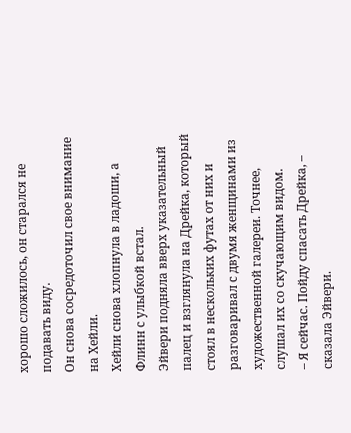хорошо сложилось, он старался не подавать виду.
Он снова сосредоточил свое внимание на Хейли.
Хейли снова хлопнула в ладоши, а Флинн с улыбкой встал.
Эйвери подняла вверх указательный палец и взглянула на Дрейка, который стоял в нескольких футах от них и разговаривал с двумя женщинами из художественной галереи. Точнее, слушал их со скучающим видом.
– Я сейчас. Пойду спасать Дрейка, – сказала Эйвери.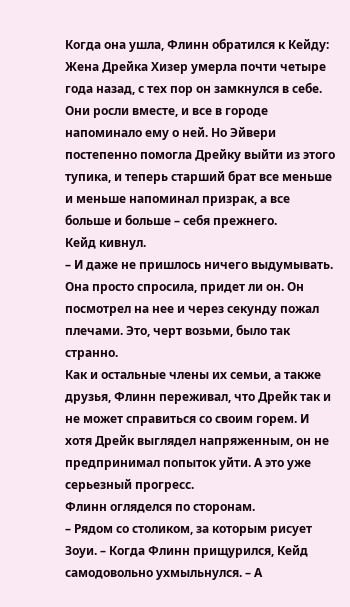Когда она ушла, Флинн обратился к Кейду:
Жена Дрейка Хизер умерла почти четыре года назад, с тех пор он замкнулся в себе. Они росли вместе, и все в городе напоминало ему о ней. Но Эйвери постепенно помогла Дрейку выйти из этого тупика, и теперь старший брат все меньше и меньше напоминал призрак, а все больше и больше – себя прежнего.
Кейд кивнул.
– И даже не пришлось ничего выдумывать. Она просто спросила, придет ли он. Он посмотрел на нее и через секунду пожал плечами. Это, черт возьми, было так странно.
Как и остальные члены их семьи, а также друзья, Флинн переживал, что Дрейк так и не может справиться со своим горем. И хотя Дрейк выглядел напряженным, он не предпринимал попыток уйти. А это уже серьезный прогресс.
Флинн огляделся по сторонам.
– Рядом со столиком, за которым рисует Зоуи. – Когда Флинн прищурился, Кейд самодовольно ухмыльнулся. – А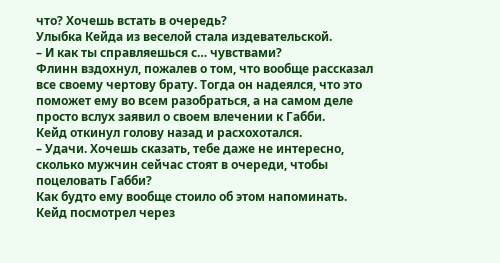что? Хочешь встать в очередь?
Улыбка Кейда из веселой стала издевательской.
– И как ты справляешься с… чувствами?
Флинн вздохнул, пожалев о том, что вообще рассказал все своему чертову брату. Тогда он надеялся, что это поможет ему во всем разобраться, а на самом деле просто вслух заявил о своем влечении к Габби.
Кейд откинул голову назад и расхохотался.
– Удачи. Хочешь сказать, тебе даже не интересно, сколько мужчин сейчас стоят в очереди, чтобы поцеловать Габби?
Как будто ему вообще стоило об этом напоминать.
Кейд посмотрел через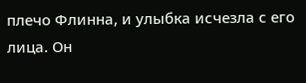плечо Флинна, и улыбка исчезла с его лица. Он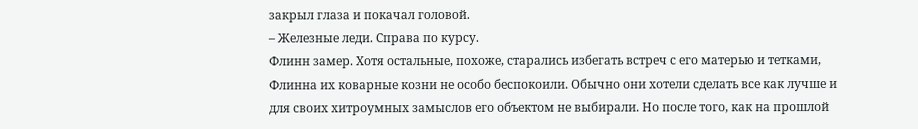закрыл глаза и покачал головой.
– Железные леди. Справа по курсу.
Флинн замер. Хотя остальные, похоже, старались избегать встреч с его матерью и тетками, Флинна их коварные козни не особо беспокоили. Обычно они хотели сделать все как лучше и для своих хитроумных замыслов его объектом не выбирали. Но после того, как на прошлой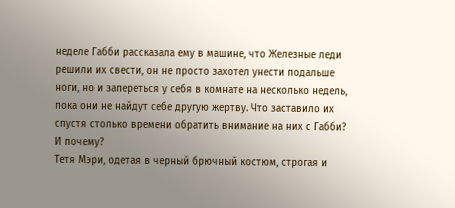неделе Габби рассказала ему в машине, что Железные леди решили их свести, он не просто захотел унести подальше ноги, но и запереться у себя в комнате на несколько недель, пока они не найдут себе другую жертву. Что заставило их спустя столько времени обратить внимание на них с Габби? И почему?
Тетя Мэри, одетая в черный брючный костюм, строгая и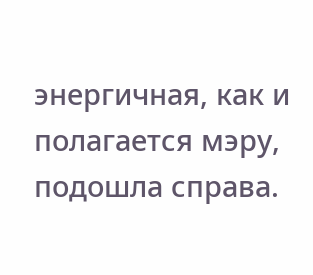энергичная, как и полагается мэру, подошла справа.